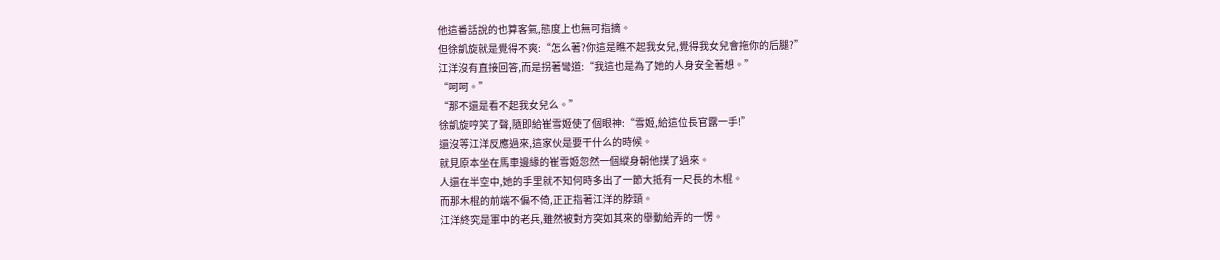他這番話說的也算客氣,態度上也無可指摘。
但徐凱旋就是覺得不爽:“怎么著?你這是瞧不起我女兒,覺得我女兒會拖你的后腿?”
江洋沒有直接回答,而是拐著彎道:“我這也是為了她的人身安全著想。”
“呵呵。”
“那不還是看不起我女兒么。”
徐凱旋哼笑了聲,隨即給崔雪姬使了個眼神:“雪姬,給這位長官露一手!”
還沒等江洋反應過來,這家伙是要干什么的時候。
就見原本坐在馬車邊緣的崔雪姬忽然一個縱身朝他撲了過來。
人還在半空中,她的手里就不知何時多出了一節大抵有一尺長的木棍。
而那木棍的前端不偏不倚,正正指著江洋的脖頸。
江洋終究是軍中的老兵,雖然被對方突如其來的舉動給弄的一愣。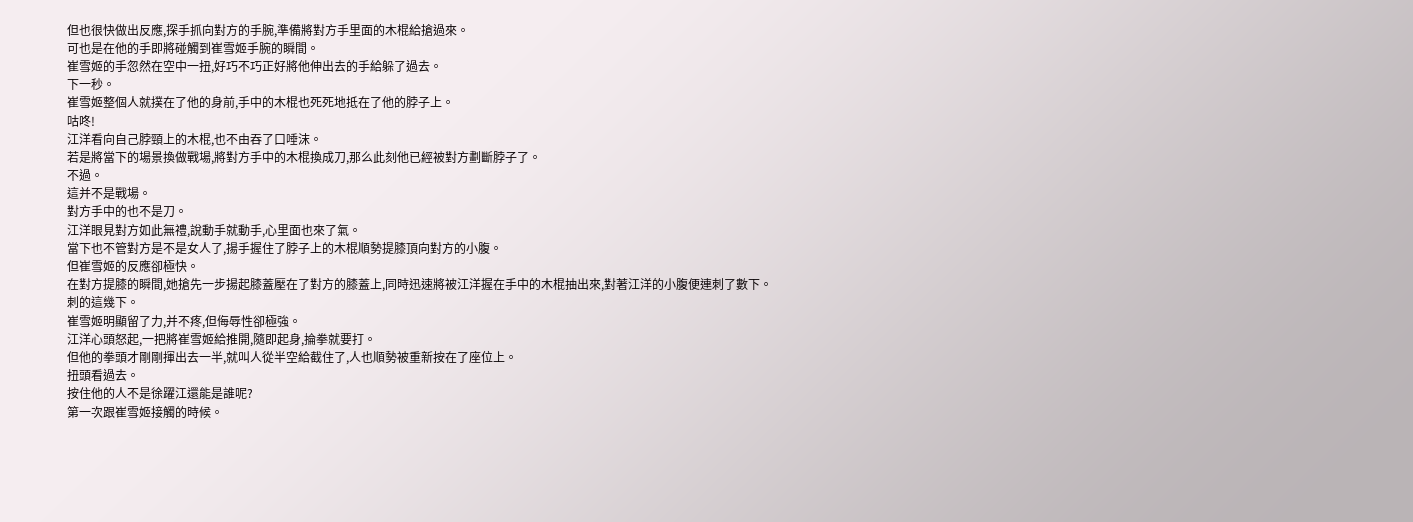但也很快做出反應,探手抓向對方的手腕,準備將對方手里面的木棍給搶過來。
可也是在他的手即將碰觸到崔雪姬手腕的瞬間。
崔雪姬的手忽然在空中一扭,好巧不巧正好將他伸出去的手給躲了過去。
下一秒。
崔雪姬整個人就撲在了他的身前,手中的木棍也死死地抵在了他的脖子上。
咕咚!
江洋看向自己脖頸上的木棍,也不由吞了口唾沫。
若是將當下的場景換做戰場,將對方手中的木棍換成刀,那么此刻他已經被對方劃斷脖子了。
不過。
這并不是戰場。
對方手中的也不是刀。
江洋眼見對方如此無禮,說動手就動手,心里面也來了氣。
當下也不管對方是不是女人了,揚手握住了脖子上的木棍順勢提膝頂向對方的小腹。
但崔雪姬的反應卻極快。
在對方提膝的瞬間,她搶先一步揚起膝蓋壓在了對方的膝蓋上,同時迅速將被江洋握在手中的木棍抽出來,對著江洋的小腹便連刺了數下。
刺的這幾下。
崔雪姬明顯留了力,并不疼,但侮辱性卻極強。
江洋心頭怒起,一把將崔雪姬給推開,隨即起身,掄拳就要打。
但他的拳頭才剛剛揮出去一半,就叫人從半空給截住了,人也順勢被重新按在了座位上。
扭頭看過去。
按住他的人不是徐躍江還能是誰呢?
第一次跟崔雪姬接觸的時候。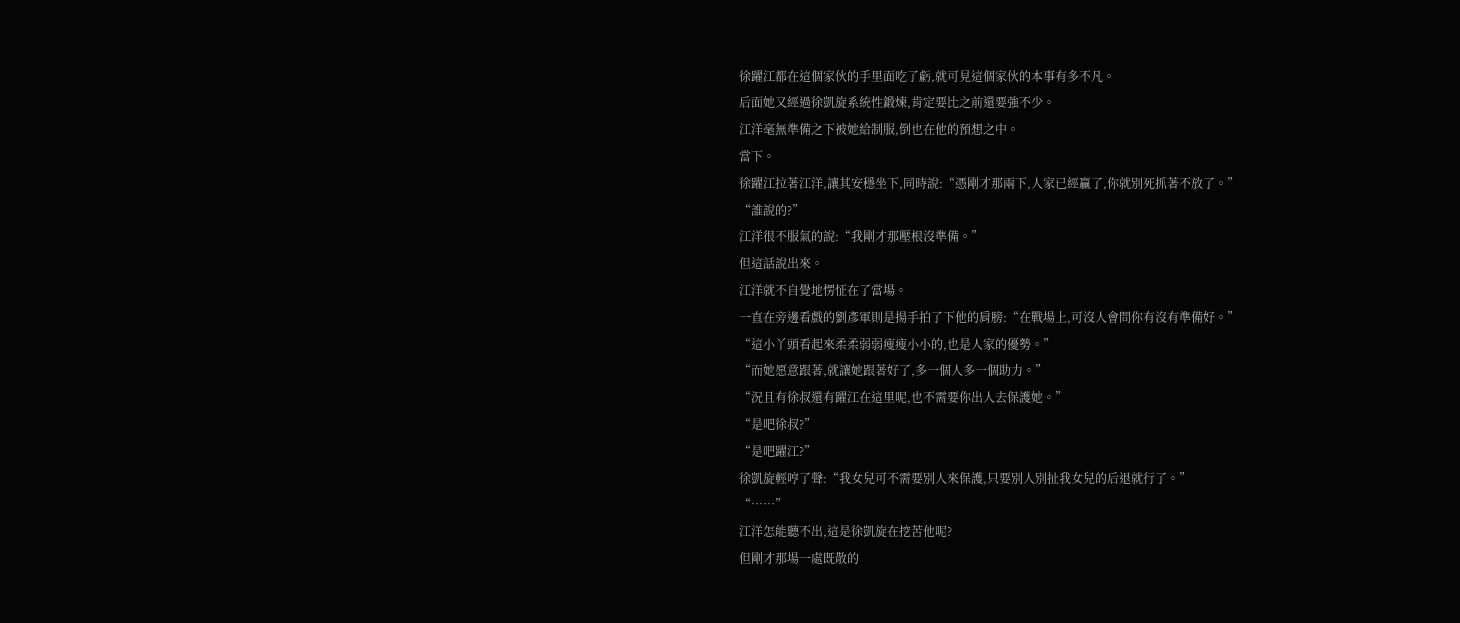徐躍江都在這個家伙的手里面吃了虧,就可見這個家伙的本事有多不凡。
后面她又經過徐凱旋系統性鍛煉,肯定要比之前還要強不少。
江洋毫無準備之下被她給制服,倒也在他的預想之中。
當下。
徐躍江拉著江洋,讓其安穩坐下,同時說:“憑剛才那兩下,人家已經贏了,你就別死抓著不放了。”
“誰說的?”
江洋很不服氣的說:“我剛才那壓根沒準備。”
但這話說出來。
江洋就不自覺地愣怔在了當場。
一直在旁邊看戲的劉彥軍則是揚手拍了下他的肩膀:“在戰場上,可沒人會問你有沒有準備好。”
“這小丫頭看起來柔柔弱弱瘦瘦小小的,也是人家的優勢。”
“而她愿意跟著,就讓她跟著好了,多一個人多一個助力。”
“況且有徐叔還有躍江在這里呢,也不需要你出人去保護她。”
“是吧徐叔?”
“是吧躍江?”
徐凱旋輕哼了聲:“我女兒可不需要別人來保護,只要別人別扯我女兒的后退就行了。”
“……”
江洋怎能聽不出,這是徐凱旋在挖苦他呢?
但剛才那場一處既散的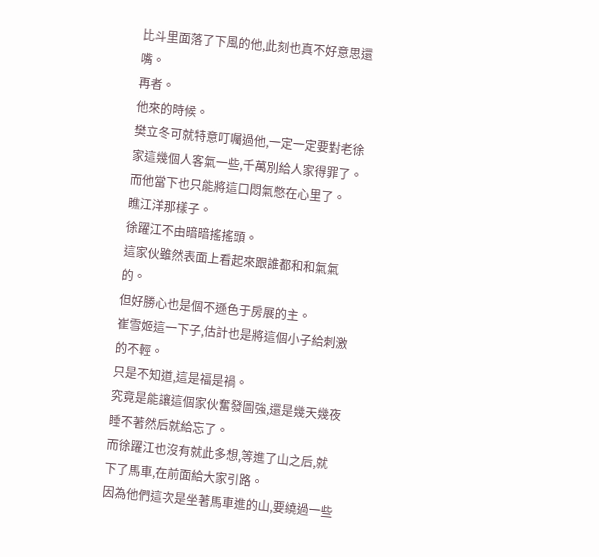比斗里面落了下風的他,此刻也真不好意思還嘴。
再者。
他來的時候。
樊立冬可就特意叮囑過他,一定一定要對老徐家這幾個人客氣一些,千萬別給人家得罪了。
而他當下也只能將這口悶氣憋在心里了。
瞧江洋那樣子。
徐躍江不由暗暗搖搖頭。
這家伙雖然表面上看起來跟誰都和和氣氣的。
但好勝心也是個不遜色于房展的主。
崔雪姬這一下子,估計也是將這個小子給刺激的不輕。
只是不知道,這是福是禍。
究竟是能讓這個家伙奮發圖強,還是幾天幾夜睡不著然后就給忘了。
而徐躍江也沒有就此多想,等進了山之后,就下了馬車,在前面給大家引路。
因為他們這次是坐著馬車進的山,要繞過一些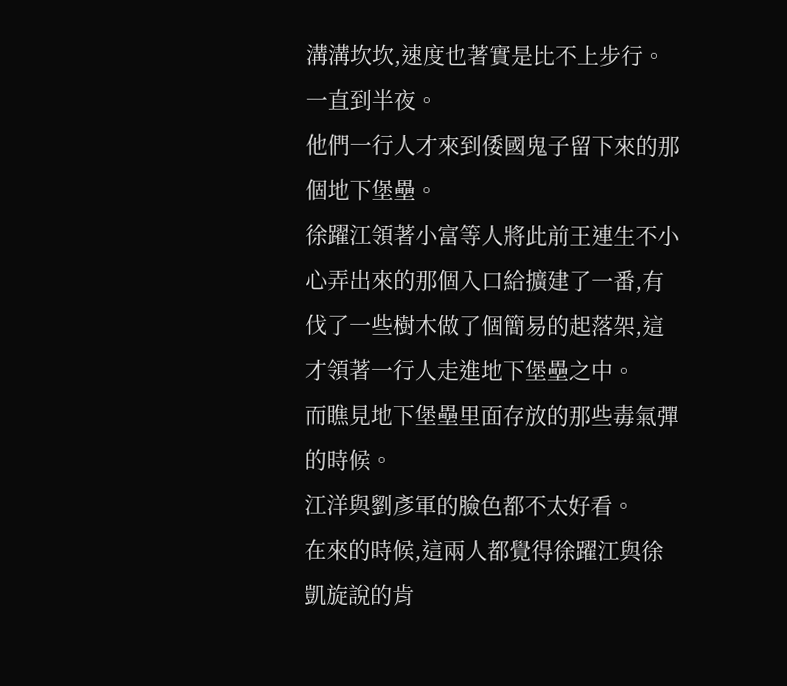溝溝坎坎,速度也著實是比不上步行。
一直到半夜。
他們一行人才來到倭國鬼子留下來的那個地下堡壘。
徐躍江領著小富等人將此前王連生不小心弄出來的那個入口給擴建了一番,有伐了一些樹木做了個簡易的起落架,這才領著一行人走進地下堡壘之中。
而瞧見地下堡壘里面存放的那些毒氣彈的時候。
江洋與劉彥軍的臉色都不太好看。
在來的時候,這兩人都覺得徐躍江與徐凱旋說的肯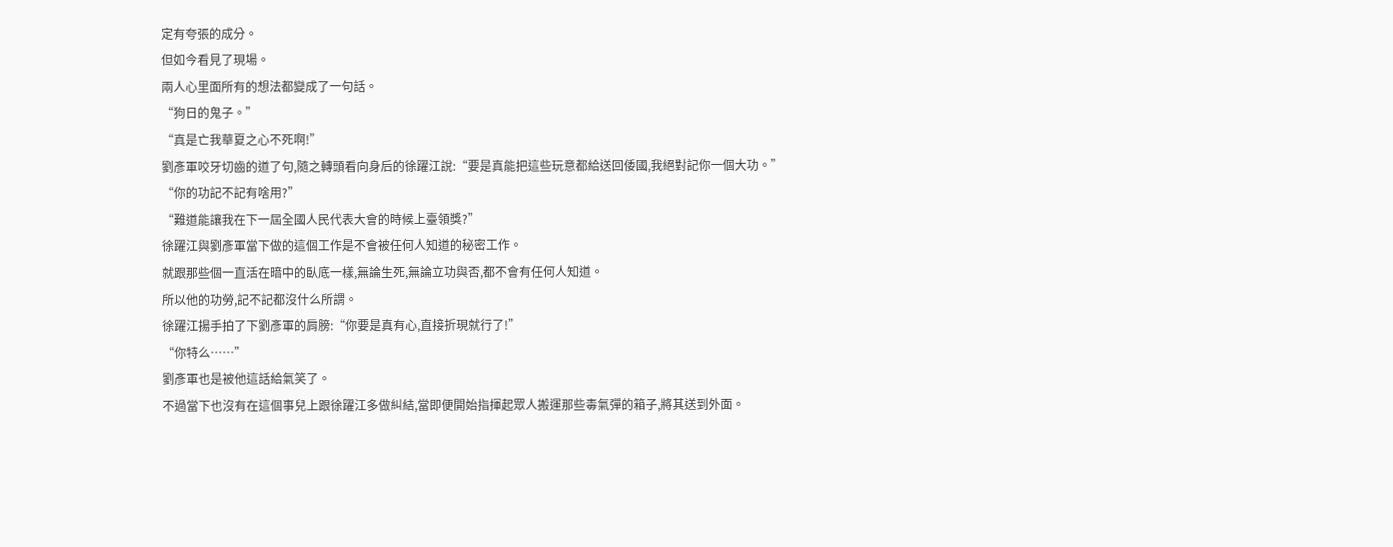定有夸張的成分。
但如今看見了現場。
兩人心里面所有的想法都變成了一句話。
“狗日的鬼子。”
“真是亡我華夏之心不死啊!”
劉彥軍咬牙切齒的道了句,隨之轉頭看向身后的徐躍江說:“要是真能把這些玩意都給送回倭國,我絕對記你一個大功。”
“你的功記不記有啥用?”
“難道能讓我在下一屆全國人民代表大會的時候上臺領獎?”
徐躍江與劉彥軍當下做的這個工作是不會被任何人知道的秘密工作。
就跟那些個一直活在暗中的臥底一樣,無論生死,無論立功與否,都不會有任何人知道。
所以他的功勞,記不記都沒什么所謂。
徐躍江揚手拍了下劉彥軍的肩膀:“你要是真有心,直接折現就行了!”
“你特么……”
劉彥軍也是被他這話給氣笑了。
不過當下也沒有在這個事兒上跟徐躍江多做糾結,當即便開始指揮起眾人搬運那些毒氣彈的箱子,將其送到外面。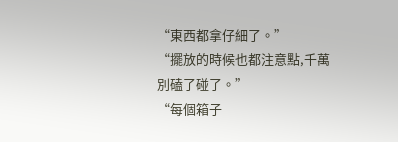“東西都拿仔細了。”
“擺放的時候也都注意點,千萬別磕了碰了。”
“每個箱子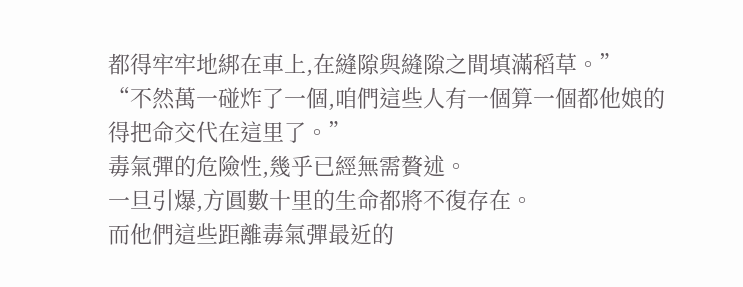都得牢牢地綁在車上,在縫隙與縫隙之間填滿稻草。”
“不然萬一碰炸了一個,咱們這些人有一個算一個都他娘的得把命交代在這里了。”
毒氣彈的危險性,幾乎已經無需贅述。
一旦引爆,方圓數十里的生命都將不復存在。
而他們這些距離毒氣彈最近的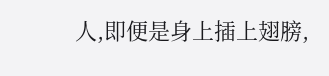人,即便是身上插上翅膀,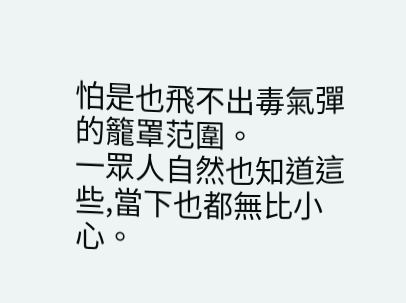怕是也飛不出毒氣彈的籠罩范圍。
一眾人自然也知道這些,當下也都無比小心。